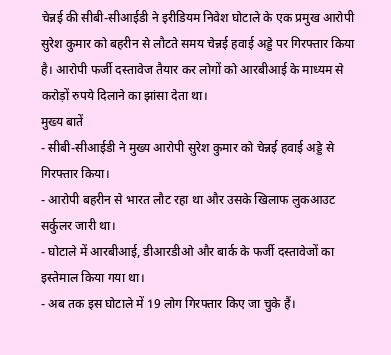चेन्नई की सीबी-सीआईडी ने इरीडियम निवेश घोटाले के एक प्रमुख आरोपी सुरेश कुमार को बहरीन से लौटते समय चेन्नई हवाई अड्डे पर गिरफ्तार किया है। आरोपी फर्जी दस्तावेज तैयार कर लोगों को आरबीआई के माध्यम से करोड़ों रुपये दिलाने का झांसा देता था।
मुख्य बातें
- सीबी-सीआईडी ने मुख्य आरोपी सुरेश कुमार को चेन्नई हवाई अड्डे से गिरफ्तार किया।
- आरोपी बहरीन से भारत लौट रहा था और उसके खिलाफ लुकआउट सर्कुलर जारी था।
- घोटाले में आरबीआई, डीआरडीओ और बार्क के फर्जी दस्तावेजों का इस्तेमाल किया गया था।
- अब तक इस घोटाले में 19 लोग गिरफ्तार किए जा चुके हैं।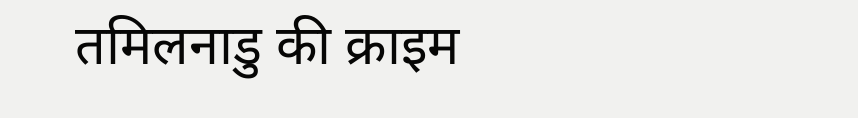तमिलनाडु की क्राइम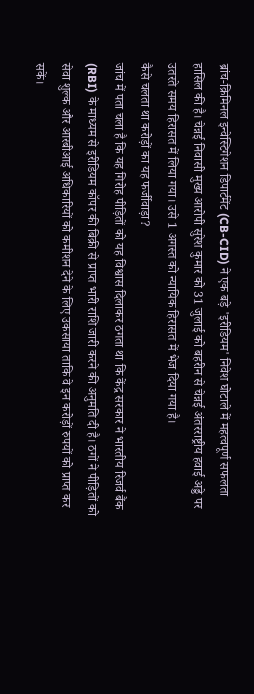ब्रांच-क्रिमिनल इन्वेस्टिगेशन डिपार्टमेंट (CB-CID) ने एक बड़े 'इरीडियम' निवेश घोटाले में महत्वपूर्ण सफलता हासिल की है। चेन्नई निवासी मुख्य आरोपी सुरेश कुमार को 31 जुलाई को बहरीन से चेन्नई अंतरराष्ट्रीय हवाई अड्डे पर उतरते समय हिरासत में लिया गया। उसे 1 अगस्त को न्यायिक हिरासत में भेज दिया गया है।
कैसे चलता था करोड़ों का यह फर्जीवाड़ा?
जांच में पता चला है कि यह गिरोह पीड़ितों को यह विश्वास दिलाकर ठगता था कि केंद्र सरकार ने भारतीय रिजर्व बैंक (RBI) के माध्यम से इरीडियम कॉपर की बिक्री से प्राप्त भारी राशि जारी करने की अनुमति दी है। ठगों ने पीड़ितों को सेवा शुल्क और आरबीआई अधिकारियों को कमीशन देने के लिए उकसाया ताकि वे इन करोड़ों रुपयों को प्राप्त कर सकें।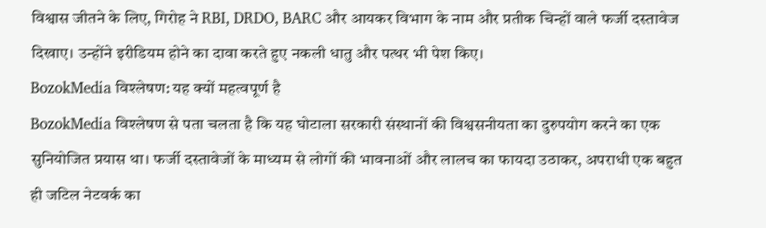विश्वास जीतने के लिए, गिरोह ने RBI, DRDO, BARC और आयकर विभाग के नाम और प्रतीक चिन्हों वाले फर्जी दस्तावेज दिखाए। उन्होंने इरीडियम होने का दावा करते हुए नकली धातु और पत्थर भी पेश किए।
BozokMedia विश्लेषण: यह क्यों महत्वपूर्ण है
BozokMedia विश्लेषण से पता चलता है कि यह घोटाला सरकारी संस्थानों की विश्वसनीयता का दुरुपयोग करने का एक सुनियोजित प्रयास था। फर्जी दस्तावेजों के माध्यम से लोगों की भावनाओं और लालच का फायदा उठाकर, अपराधी एक बहुत ही जटिल नेटवर्क का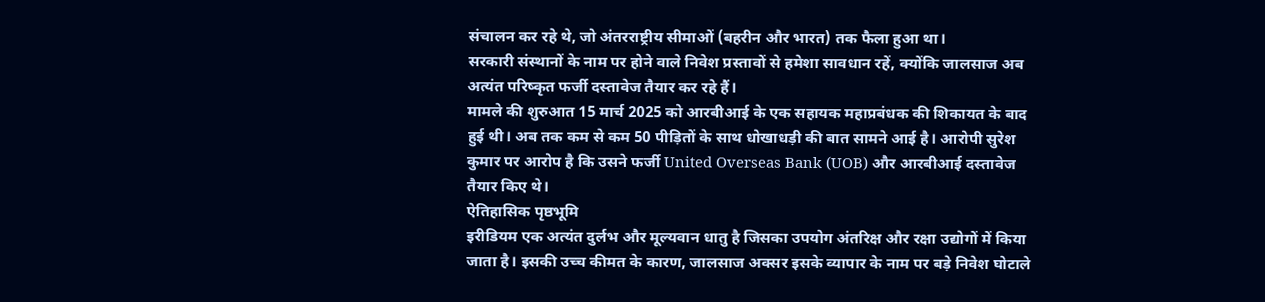संचालन कर रहे थे, जो अंतरराष्ट्रीय सीमाओं (बहरीन और भारत) तक फैला हुआ था।
सरकारी संस्थानों के नाम पर होने वाले निवेश प्रस्तावों से हमेशा सावधान रहें, क्योंकि जालसाज अब अत्यंत परिष्कृत फर्जी दस्तावेज तैयार कर रहे हैं।
मामले की शुरुआत 15 मार्च 2025 को आरबीआई के एक सहायक महाप्रबंधक की शिकायत के बाद हुई थी। अब तक कम से कम 50 पीड़ितों के साथ धोखाधड़ी की बात सामने आई है। आरोपी सुरेश कुमार पर आरोप है कि उसने फर्जी United Overseas Bank (UOB) और आरबीआई दस्तावेज तैयार किए थे।
ऐतिहासिक पृष्ठभूमि
इरीडियम एक अत्यंत दुर्लभ और मूल्यवान धातु है जिसका उपयोग अंतरिक्ष और रक्षा उद्योगों में किया जाता है। इसकी उच्च कीमत के कारण, जालसाज अक्सर इसके व्यापार के नाम पर बड़े निवेश घोटाले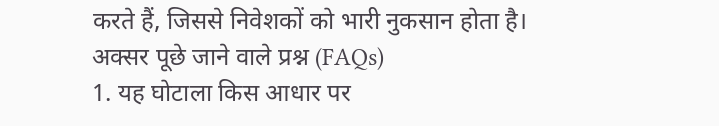करते हैं, जिससे निवेशकों को भारी नुकसान होता है।
अक्सर पूछे जाने वाले प्रश्न (FAQs)
1. यह घोटाला किस आधार पर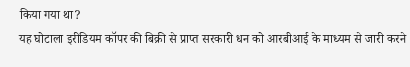किया गया था?
यह घोटाला इरीडियम कॉपर की बिक्री से प्राप्त सरकारी धन को आरबीआई के माध्यम से जारी करने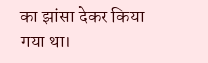का झांसा देकर किया गया था।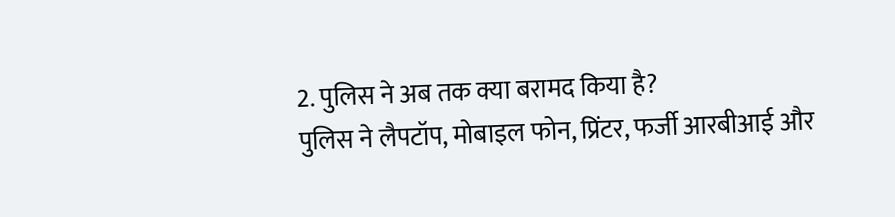2. पुलिस ने अब तक क्या बरामद किया है?
पुलिस ने लैपटॉप, मोबाइल फोन, प्रिंटर, फर्जी आरबीआई और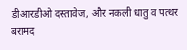डीआरडीओ दस्तावेज, और नकली धातु व पत्थर बरामद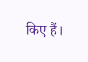किए हैं।